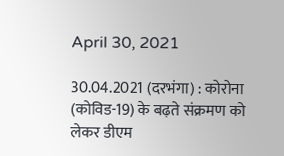April 30, 2021

30.04.2021 (दरभंगा) : कोरोना (कोविड-19) के बढ़ते संक्रमण को लेकर डीएम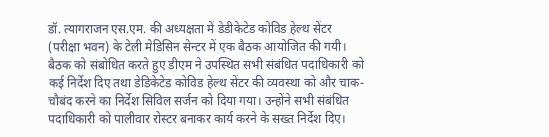डॉ. त्यागराजन एस.एम. की अध्यक्षता में डेडीकेटेड कोविड हेल्थ सेंटर (परीक्षा भवन) के टेली मेडिसिन सेन्टर में एक बैठक आयोजित की गयी। बैठक को संबोधित करते हुए डीएम ने उपस्थित सभी संबंधित पदाधिकारी को कई निर्देश दिए तथा डेडिकेटेड कोविड हेल्थ सेंटर की व्यवस्था को और चाक-चौबंद करने का निर्देश सिविल सर्जन को दिया गया। उन्होंने सभी संबंधित पदाधिकारी को पालीवार रोस्टर बनाकर कार्य करने के सख्त निर्देश दिए।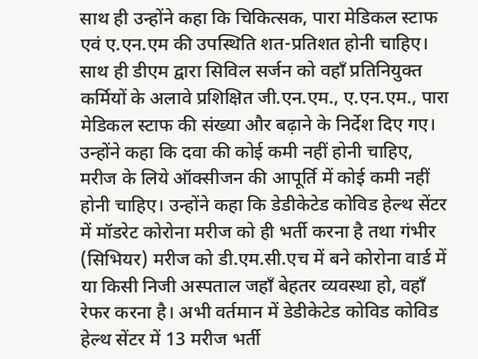साथ ही उन्होंने कहा कि चिकित्सक, पारा मेडिकल स्टाफ एवं ए.एन.एम की उपस्थिति शत-प्रतिशत होनी चाहिए। साथ ही डीएम द्वारा सिविल सर्जन को वहाँ प्रतिनियुक्त कर्मियों के अलावे प्रशिक्षित जी.एन.एम., ए.एन.एम., पारा मेडिकल स्टाफ की संख्या और बढ़ाने के निर्देश दिए गए।
उन्होंने कहा कि दवा की कोई कमी नहीं होनी चाहिए, मरीज के लिये ऑक्सीजन की आपूर्ति में कोई कमी नहीं होनी चाहिए। उन्होंने कहा कि डेडीकेटेड कोविड हेल्थ सेंटर में मॉडरेट कोरोना मरीज को ही भर्ती करना है तथा गंभीर (सिभियर) मरीज को डी.एम.सी.एच में बने कोरोना वार्ड में या किसी निजी अस्पताल जहाँ बेहतर व्यवस्था हो, वहाँ रेफर करना है। अभी वर्तमान में डेडीकेटेड कोविड कोविड हेल्थ सेंटर में 13 मरीज भर्ती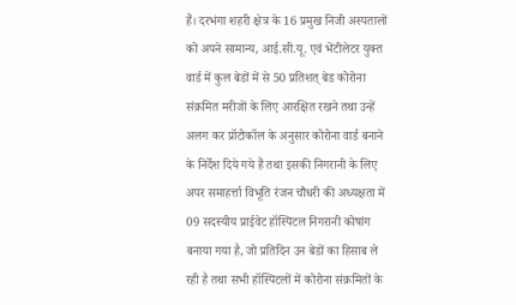हैं। दरभंगा शहरी क्षेत्र के 16 प्रमुख निजी अस्पतालों को अपने सामान्य, आई.सी.यू. एवं भेंटीलेटर युक्त वार्ड में कुल बेडों में से 50 प्रतिशत् बेड कोरोना संक्रमित मरीजों के लिए आरक्षित रखने तथा उन्हें अलग कर प्रॉटोकॉल के अनुसार कोरोना वार्ड बनाने के निर्देश दिये गये हैं तथा इसकी निगरानी के लिए अपर समाहर्त्ता विभूति रंजन चौधरी की अध्यक्षता में 09 सदस्यीय प्राईवेट हॉस्पिटल निगरानी कोषांग बनाया गया है, जो प्रतिदिन उन बेडों का हिसाब ले रही है तथा सभी हॉस्पिटलों में कोरोना संक्रमितों के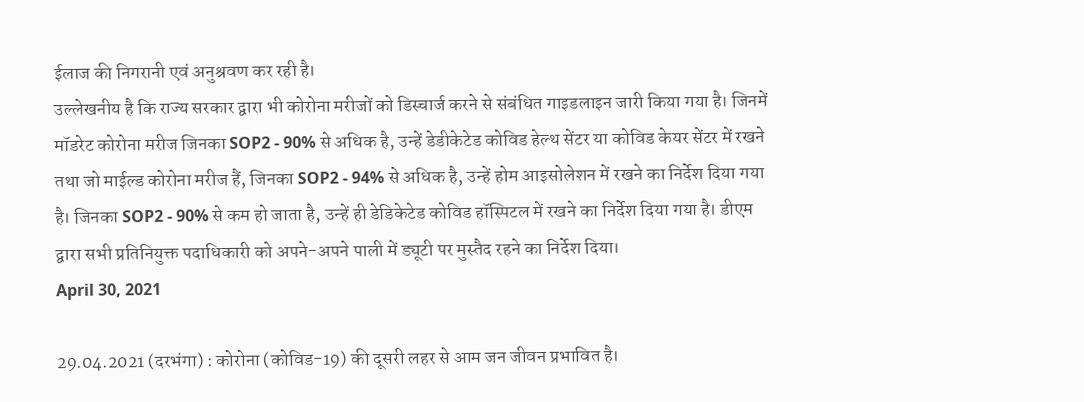ईलाज की निगरानी एवं अनुश्रवण कर रही है।
उल्लेखनीय है कि राज्य सरकार द्वारा भी कोरोना मरीजों को डिस्चार्ज करने से संबंधित गाइडलाइन जारी किया गया है। जिनमें मॉडरेट कोरोना मरीज जिनका SOP2 - 90% से अधिक है, उन्हें डेडीकेटेड कोविड हेल्थ सेंटर या कोविड केयर सेंटर में रखने तथा जो माईल्ड कोरोना मरीज हैं, जिनका SOP2 - 94% से अधिक है, उन्हें होम आइसोलेशन में रखने का निर्देश दिया गया है। जिनका SOP2 - 90% से कम हो जाता है, उन्हें ही डेडिकेटेड कोविड हॉस्पिटल में रखने का निर्देश दिया गया है। डीएम द्वारा सभी प्रतिनियुक्त पदाधिकारी को अपने-अपने पाली में ड्यूटी पर मुस्तैद रहने का निर्देश दिया।
April 30, 2021

29.04.2021 (दरभंगा) : कोरोना (कोविड-19) की दूसरी लहर से आम जन जीवन प्रभावित है।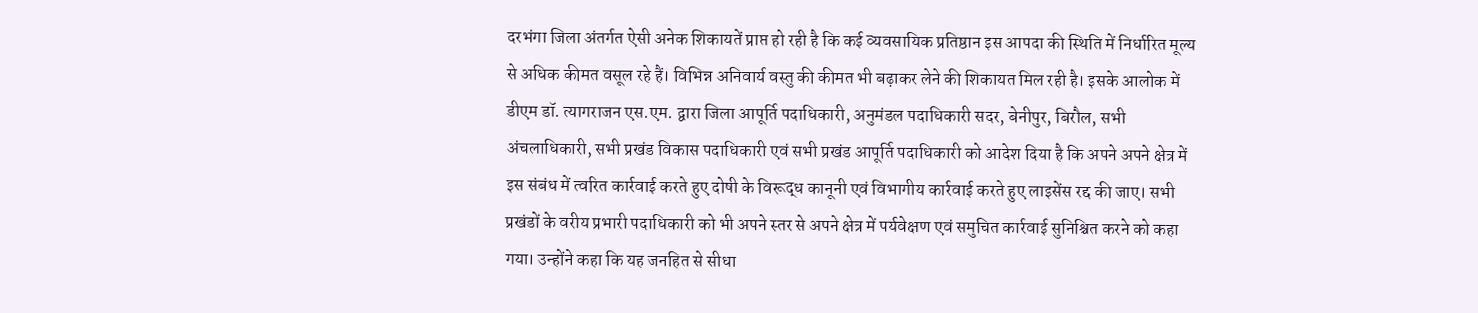दरभंगा जिला अंतर्गत ऐसी अनेक शिकायतें प्राप्त हो रही है कि कई व्यवसायिक प्रतिष्ठान इस आपदा की स्थिति में निर्धारित मूल्य से अधिक कीमत वसूल रहे हैं। विभिन्न अनिवार्य वस्तु की कीमत भी बढ़ाकर लेने की शिकायत मिल रही है। इसके आलोक में डीएम डॉ. त्यागराजन एस.एम. द्वारा जिला आपूर्ति पदाधिकारी, अनुमंडल पदाधिकारी सदर, बेनीपुर, बिरौल, सभी अंचलाधिकारी, सभी प्रखंड विकास पदाधिकारी एवं सभी प्रखंड आपूर्ति पदाधिकारी को आदेश दिया है कि अपने अपने क्षेत्र में इस संबंध में त्वरित कार्रवाई करते हुए दोषी के विरूद्ध कानूनी एवं विभागीय कार्रवाई करते हुए लाइसेंस रद्द की जाए। सभी प्रखंडों के वरीय प्रभारी पदाधिकारी को भी अपने स्तर से अपने क्षेत्र में पर्यवेक्षण एवं समुचित कार्रवाई सुनिश्चित करने को कहा गया। उन्होंने कहा कि यह जनहित से सीधा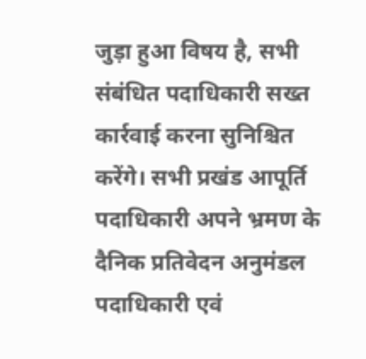जुड़ा हुआ विषय है, सभी संबंधित पदाधिकारी सख्त कार्रवाई करना सुनिश्चित करेंगे। सभी प्रखंड आपूर्ति पदाधिकारी अपने भ्रमण के दैनिक प्रतिवेदन अनुमंडल पदाधिकारी एवं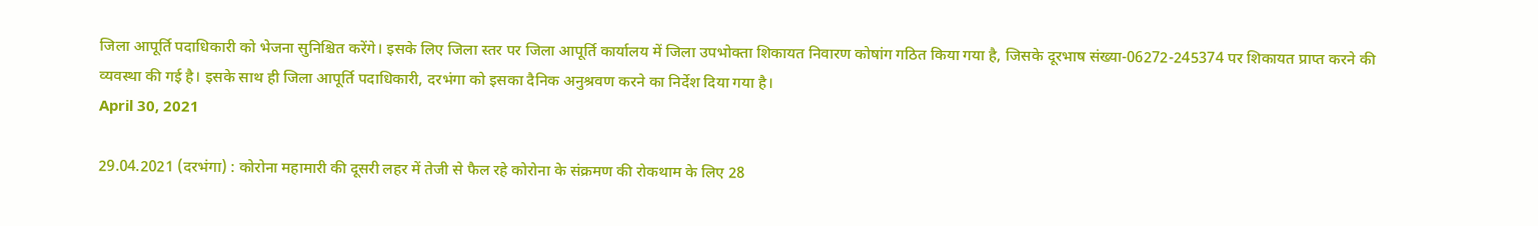जिला आपूर्ति पदाधिकारी को भेजना सुनिश्चित करेंगे। इसके लिए जिला स्तर पर जिला आपूर्ति कार्यालय में जिला उपभोक्ता शिकायत निवारण कोषांग गठित किया गया है, जिसके दूरभाष संख्या-06272-245374 पर शिकायत प्राप्त करने की व्यवस्था की गई है। इसके साथ ही जिला आपूर्ति पदाधिकारी, दरभंगा को इसका दैनिक अनुश्रवण करने का निर्देश दिया गया है।
April 30, 2021

29.04.2021 (दरभंगा) : कोरोना महामारी की दूसरी लहर में तेजी से फैल रहे कोरोना के संक्रमण की रोकथाम के लिए 28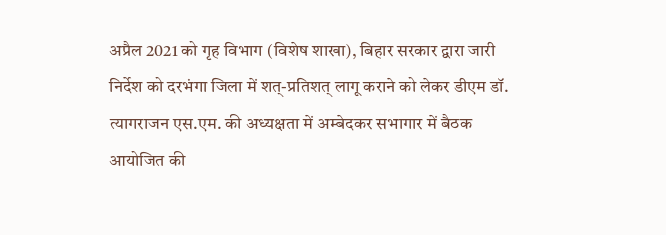अप्रैल 2021 को गृह विभाग (विशेष शाखा), बिहार सरकार द्वारा जारी निर्देश को दरभंगा जिला में शत्-प्रतिशत् लागू कराने को लेकर डीएम डॉ. त्यागराजन एस.एम. की अध्यक्षता में अम्बेदकर सभागार में बैठक आयोजित की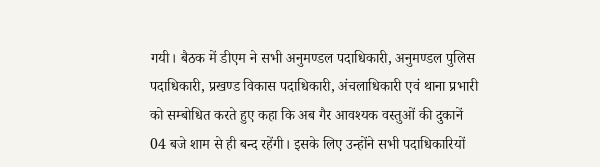गयी। बैठक में डीएम ने सभी अनुमण्डल पदाधिकारी, अनुमण्डल पुलिस पदाधिकारी, प्रखण्ड विकास पदाधिकारी, अंचलाधिकारी एवं थाना प्रभारी को सम्बोधित करते हुए कहा कि अब गैर आवश्यक वस्तुओं की दुकानें 04 बजे शाम से ही बन्द रहेंगी। इसके लिए उन्होंने सभी पदाधिकारियों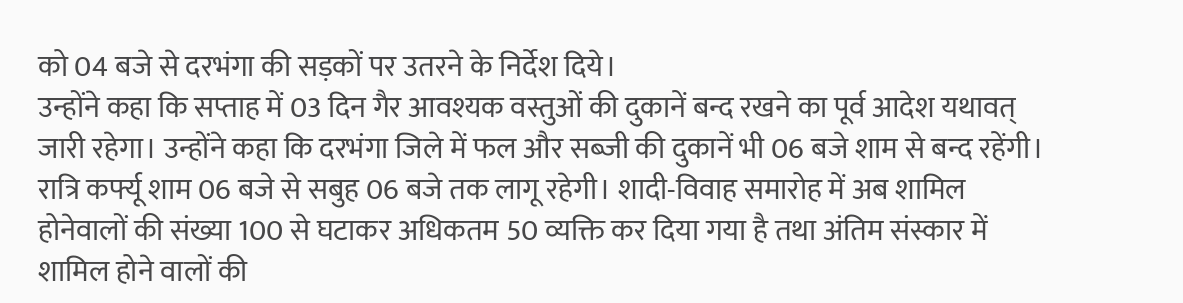को 04 बजे से दरभंगा की सड़कों पर उतरने के निर्देश दिये।
उन्होंने कहा कि सप्ताह में 03 दिन गैर आवश्यक वस्तुओं की दुकानें बन्द रखने का पूर्व आदेश यथावत् जारी रहेगा। उन्होंने कहा कि दरभंगा जिले में फल और सब्जी की दुकानें भी 06 बजे शाम से बन्द रहेंगी। रात्रि कर्फ्यू शाम 06 बजे से सबुह 06 बजे तक लागू रहेगी। शादी-विवाह समारोह में अब शामिल होनेवालों की संख्या 100 से घटाकर अधिकतम 50 व्यक्ति कर दिया गया है तथा अंतिम संस्कार में शामिल होने वालों की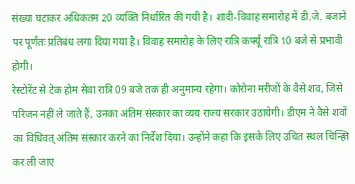संख्या घटाकर अधिकतम 20 व्यक्ति निर्धारित की गयी है। शादी-विवाह समारोह में डी.जे. बजाने पर पूर्णतः प्रतिबंध लगा दिया गया है। विवाह समारोह के लिए रात्रि कर्फ्यू रात्रि 10 बजे से प्रभावी होगी।
रेस्टोरेंट से टेक होम सेवा रात्रि 09 बजे तक ही अनुमान्य रहेगा। कोरोना मरीजों के वैसे शव, जिसे परिजन नहीं ले जाते हैं, उनका अंतिम संस्कार का व्यय राज्य सरकार उठायेगी। डीएम ने वैसे शवों का विधिवत् अंतिम संस्कार करने का निर्देश दिया। उन्होंने कहा कि इसके लिए उचित स्थल चिन्ह्ति कर ली जाए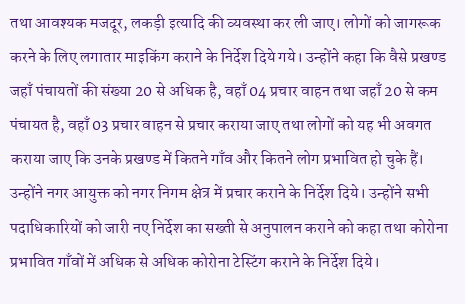तथा आवश्यक मजदूर, लकड़ी इत्यादि की व्यवस्था कर ली जाए। लोगों को जागरूक करने के लिए लगातार माइकिंग कराने के निर्देश दिये गये। उन्होंने कहा कि वैसे प्रखण्ड जहाँ पंचायतों की संख्या 20 से अधिक है, वहाँ 04 प्रचार वाहन तथा जहाँ 20 से कम पंचायत है, वहाँ 03 प्रचार वाहन से प्रचार कराया जाए तथा लोगों को यह भी अवगत कराया जाए कि उनके प्रखण्ड में कितने गाँव और कितने लोग प्रभावित हो चुके हैं।
उन्होंने नगर आयुक्त को नगर निगम क्षेत्र में प्रचार कराने के निर्देश दिये। उन्होंने सभी पदाधिकारियों को जारी नए निर्देश का सख्ती से अनुपालन कराने को कहा तथा कोरोना प्रभावित गाँवों में अधिक से अधिक कोरोना टेस्टिंग कराने के निर्देश दिये।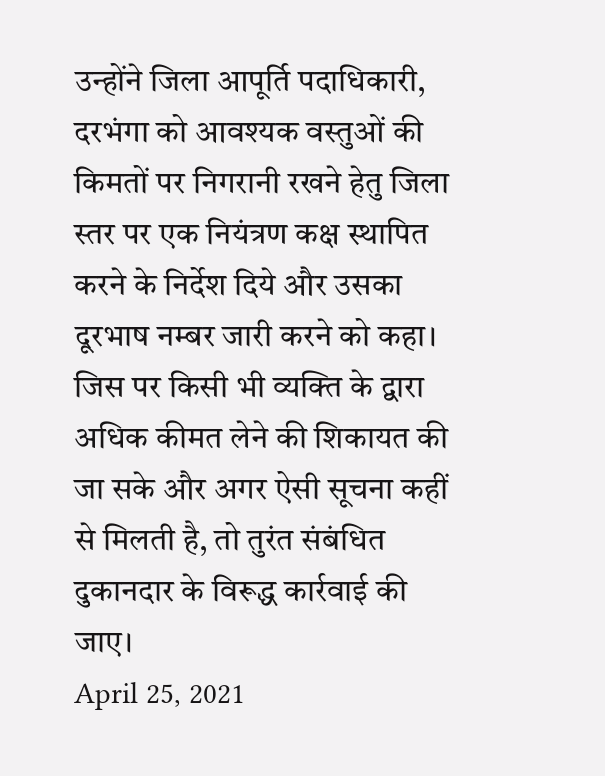उन्होंने जिला आपूर्ति पदाधिकारी, दरभंगा को आवश्यक वस्तुओं की किमतों पर निगरानी रखने हेतु जिला स्तर पर एक नियंत्रण कक्ष स्थापित करने के निर्देश दिये और उसका दूरभाष नम्बर जारी करने को कहा। जिस पर किसी भी व्यक्ति के द्वारा अधिक कीमत लेने की शिकायत की जा सके और अगर ऐसी सूचना कहीं से मिलती है, तो तुरंत संबंधित दुकानदार के विरूद्ध कार्रवाई की जाए।
April 25, 2021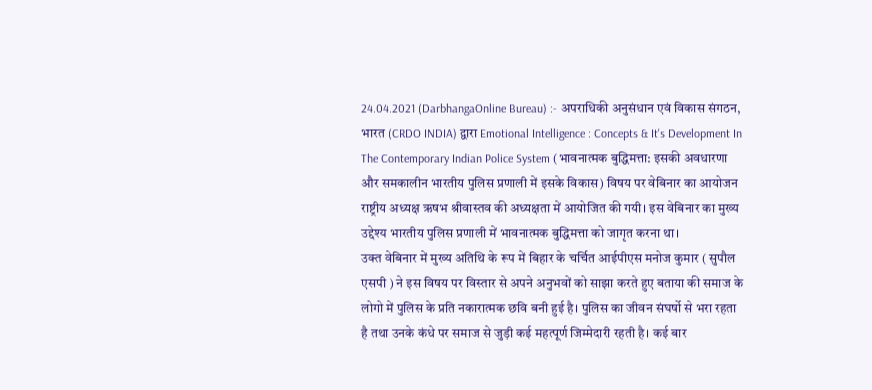24.04.2021 (DarbhangaOnline Bureau) :- अपराधिकी अनुसंधान एवं विकास संगठन, भारत (CRDO INDIA) द्वारा Emotional Intelligence : Concepts & It's Development In The Contemporary Indian Police System (भावनात्मक बुद्धिमत्ता: इसकी अवधारणा और समकालीन भारतीय पुलिस प्रणाली में इसके विकास) विषय पर वेबिनार का आयोजन राष्ट्रीय अध्यक्ष ऋषभ श्रीवास्तव की अध्यक्षता में आयोजित की गयी। इस वेबिनार का मुख्य उद्देश्य भारतीय पुलिस प्रणाली में भावनात्मक बुद्धिमत्ता को जागृत करना था।
उक्त वेबिनार में मुख्य अतिथि के रूप में बिहार के चर्चित आईपीएस मनोज कुमार ( सुपौल एसपी ) ने इस विषय पर विस्तार से अपने अनुभवों को साझा करते हुए बताया की समाज के लोगो में पुलिस के प्रति नकारात्मक छवि बनी हुई है। पुलिस का जीवन संघर्षो से भरा रहता है तथा उनके कंधे पर समाज से जुड़ी कई महत्पूर्ण जिम्मेदारी रहती है। कई बार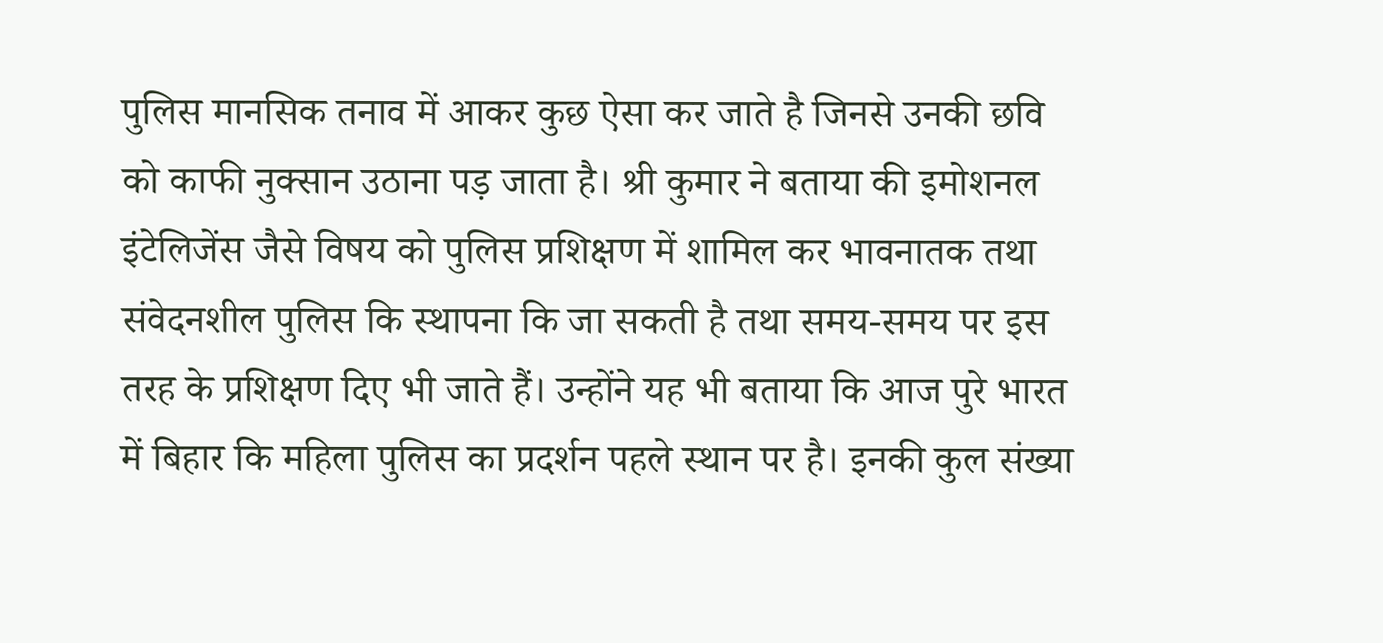पुलिस मानसिक तनाव में आकर कुछ ऐसा कर जाते है जिनसे उनकी छवि को काफी नुक्सान उठाना पड़ जाता है। श्री कुमार ने बताया की इमोशनल इंटेलिजेंस जैसे विषय को पुलिस प्रशिक्षण में शामिल कर भावनातक तथा संवेदनशील पुलिस कि स्थापना कि जा सकती है तथा समय-समय पर इस तरह के प्रशिक्षण दिए भी जाते हैं। उन्होंने यह भी बताया कि आज पुरे भारत में बिहार कि महिला पुलिस का प्रदर्शन पहले स्थान पर है। इनकी कुल संख्या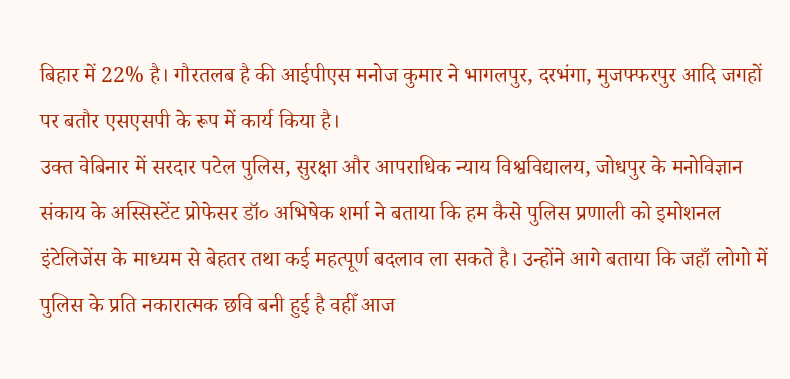बिहार में 22% है। गौरतलब है की आईपीएस मनोज कुमार ने भागलपुर, दरभंगा, मुजफ्फरपुर आदि जगहों पर बतौर एसएसपी के रूप में कार्य किया है।
उक्त वेबिनार में सरदार पटेल पुलिस, सुरक्षा और आपराधिक न्याय विश्वविद्यालय, जोधपुर के मनोविज्ञान संकाय के अस्सिस्टेंट प्रोफेसर डॉ० अभिषेक शर्मा ने बताया कि हम कैसे पुलिस प्रणाली को इमोशनल इंटेलिजेंस के माध्यम से बेहतर तथा कई महत्पूर्ण बदलाव ला सकते है। उन्होंने आगे बताया कि जहाँ लोगो में पुलिस के प्रति नकारात्मक छवि बनी हुई है वहीँ आज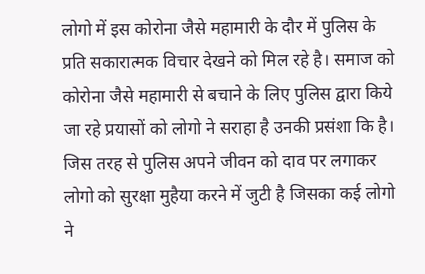लोगो में इस कोरोना जैसे महामारी के दौर में पुलिस के प्रति सकारात्मक विचार देखने को मिल रहे है। समाज को कोरोना जैसे महामारी से बचाने के लिए पुलिस द्वारा किये जा रहे प्रयासों को लोगो ने सराहा है उनकी प्रसंशा कि है। जिस तरह से पुलिस अपने जीवन को दाव पर लगाकर लोगो को सुरक्षा मुहैया करने में जुटी है जिसका कई लोगो ने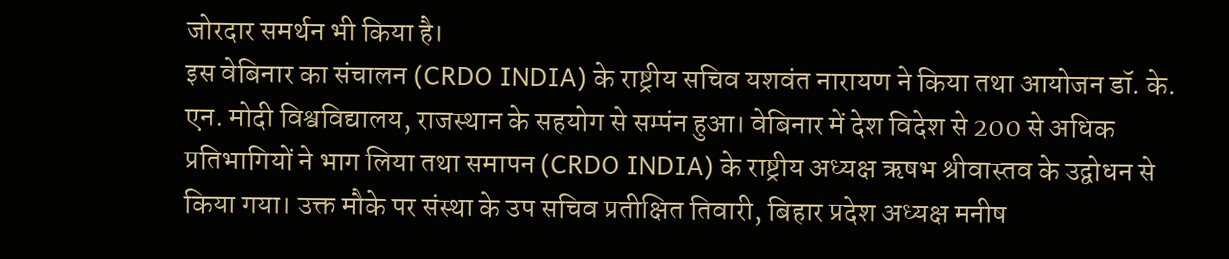जोरदार समर्थन भी किया है।
इस वेबिनार का संचालन (CRDO INDIA) के राष्ट्रीय सचिव यशवंत नारायण ने किया तथा आयोजन डॉ. के. एन. मोदी विश्वविद्यालय, राजस्थान के सहयोग से सम्पंन हुआ। वेबिनार में देश विदेश से 200 से अधिक प्रतिभागियों ने भाग लिया तथा समापन (CRDO INDIA) के राष्ट्रीय अध्यक्ष ऋषभ श्रीवास्तव के उद्वोधन से किया गया। उक्त मौके पर संस्था के उप सचिव प्रतीक्षित तिवारी, बिहार प्रदेश अध्यक्ष मनीष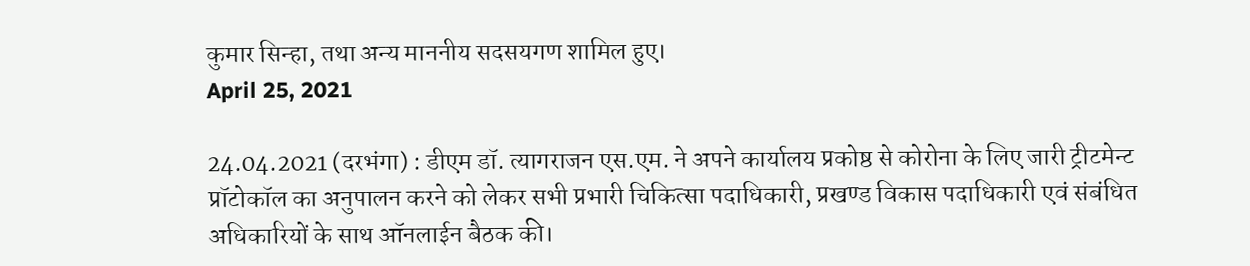कुमार सिन्हा, तथा अन्य माननीय सदसयगण शामिल हुए।
April 25, 2021

24.04.2021 (दरभंगा) : डीएम डॉ. त्यागराजन एस.एम. ने अपने कार्यालय प्रकोष्ठ से कोरोना के लिए जारी ट्रीटमेन्ट प्रॉटोकॉल का अनुपालन करने को लेकर सभी प्रभारी चिकित्सा पदाधिकारी, प्रखण्ड विकास पदाधिकारी एवं संबंधित अधिकारियों के साथ ऑनलाईन बैठक की।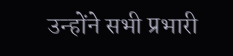उन्होंने सभी प्रभारी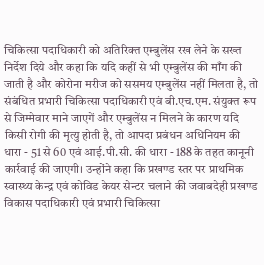चिकित्सा पदाधिकारी को अतिरिक्त एम्बुलेंस रख लेने के सख्त निर्देश दिये और कहा कि यदि कहीं से भी एम्बुलेंस की माँग की जाती है और कोरोना मरीज को ससमय एम्बुलेंस नहीं मिलता है, तो संबंधित प्रभारी चिकित्सा पदाधिकारी एवं बी.एच.एम. संयुक्त रूप से जिम्मेवार माने जाएगें और एम्बुलेंस न मिलने के कारण यदि किसी रोगी की मृत्यु होती है, तो आपदा प्रबंधन अधिनियम की धारा - 51 से 60 एवं आई.पी.सी. की धारा - 188 के तहत कानूनी कार्रवाई की जाएगी। उन्होंने कहा कि प्रखण्ड स्तर पर प्राथमिक स्वास्थ्य केन्द्र एवं कोविड केयर सेन्टर चलाने की जवाबदेही प्रखण्ड विकास पदाधिकारी एवं प्रभारी चिकित्सा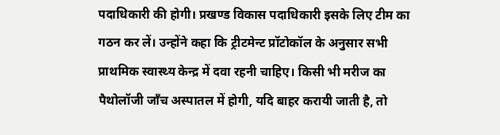पदाधिकारी की होगी। प्रखण्ड विकास पदाधिकारी इसके लिए टीम का गठन कर लें। उन्होंने कहा कि ट्रीटमेन्ट प्रॉटोकॉल के अनुसार सभी प्राथमिक स्वास्थ्य केन्द्र में दवा रहनी चाहिए। किसी भी मरीज का पैथोलॉजी जाँच अस्पातल में होगी, यदि बाहर करायी जाती है, तो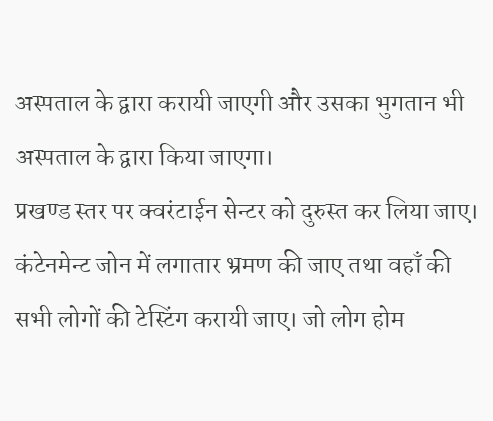अस्पताल के द्वारा करायी जाएगी और उसका भुगतान भी अस्पताल के द्वारा किया जाएगा।
प्रखण्ड स्तर पर क्वरंटाईन सेन्टर को दुरुस्त कर लिया जाए। कंटेनमेन्ट जोन में लगातार भ्रमण की जाए तथा वहाँ की सभी लोगों की टेस्टिंग करायी जाए। जो लोग होम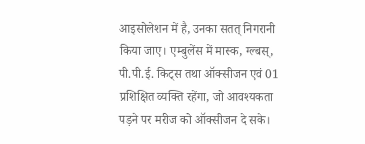आइसोलेशन में है, उनका सतत् निगरानी किया जाए। एम्बुलेंस में मास्क, ग्ल्बस्, पी.पी.ई. किट्स तथा ऑक्सीजन एवं 01 प्रशिक्षित व्यक्ति रहेंगा, जो आवश्यकता पड़ने पर मरीज को ऑक्सीजन दे सके।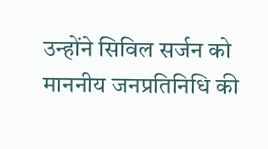उन्होंने सिविल सर्जन को माननीय जनप्रतिनिधि की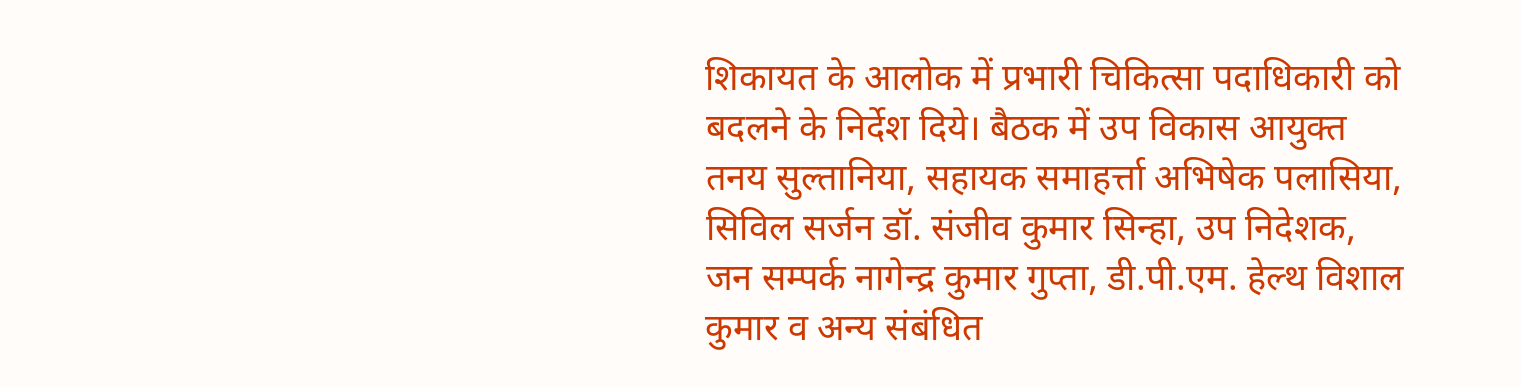शिकायत के आलोक में प्रभारी चिकित्सा पदाधिकारी को बदलने के निर्देश दिये। बैठक में उप विकास आयुक्त तनय सुल्तानिया, सहायक समाहर्त्ता अभिषेक पलासिया, सिविल सर्जन डॉ. संजीव कुमार सिन्हा, उप निदेशक, जन सम्पर्क नागेन्द्र कुमार गुप्ता, डी.पी.एम. हेल्थ विशाल कुमार व अन्य संबंधित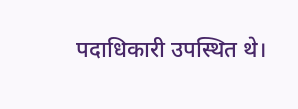पदाधिकारी उपस्थित थे।